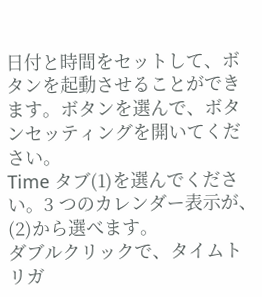⽇付と時間をセットして、ボタンを起動させることができます。ボタンを選んで、ボタンセッティングを開いてください。
Time タブ(1)を選んでください。3 つのカレンダー表⽰が、(2)から選べます。
ダブルクリックで、タイムトリガ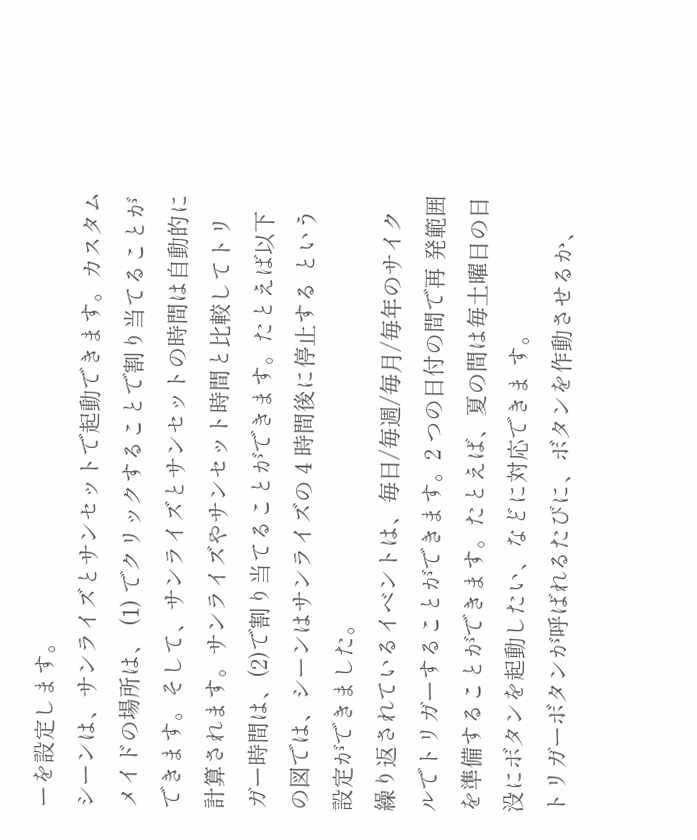ーを設定します。
シーンは、サンライズとサンセットで起動できます。カスタムメイドの場所は、 (1) でクリックすることで割り当てることが できます。そして、サンライズとサンセットの時間は⾃動的に計算されます。サンライズやサンセット時間と⽐較してトリ ガー時間は、(2)で割り当てることができます。たとえば以下の図では、シーンはサンライズの 4 時間後に停⽌する という設定ができました。
繰り返されているイベントは、毎⽇/毎週/毎⽉/毎年のサイクルでトリガーすることができます。2 つの⽇付の間で再 発範囲を準備することができます。たとえば、夏の間は毎⼟曜⽇の⽇没にボタンを起動したい、などに対応できま す。
トリガーボタンが呼ばれるたびに、ボタンを作動させるか、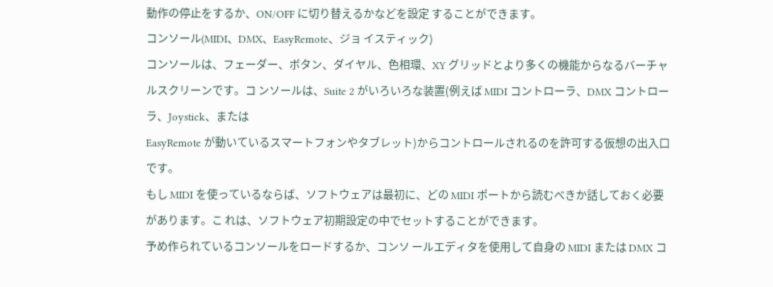動作の停⽌をするか、ON/OFF に切り替えるかなどを設定 することができます。
コンソール(MIDI、DMX、EasyRemote、ジョ イスティック)
コンソールは、フェーダー、ボタン、ダイヤル、⾊相環、XY グリッドとより多くの機能からなるバーチャルスクリーンです。コ ンソールは、Suite 2 がいろいろな装置(例えば MIDI コントローラ、DMX コントローラ、Joystick、または
EasyRemote が動いているスマートフォンやタブレット)からコントロールされるのを許可する仮想の出⼊⼝です。
もし MIDI を使っているならば、ソフトウェアは最初に、どの MIDI ポートから読むべきか話しておく必要があります。こ れは、ソフトウェア初期設定の中でセットすることができます。
予め作られているコンソールをロードするか、コンソ ールエディタを使⽤して⾃⾝の MIDI または DMX コ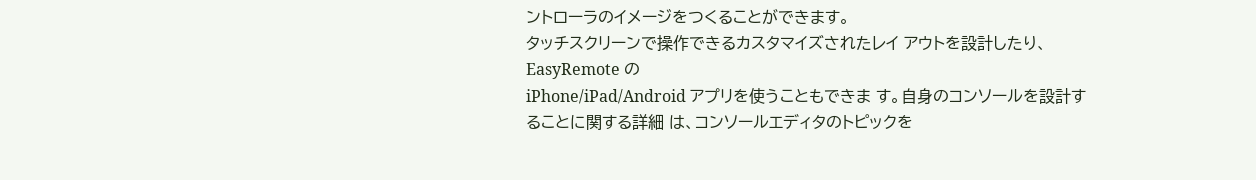ントローラのイメージをつくることができます。
タッチスクリーンで操作できるカスタマイズされたレイ アウトを設計したり、EasyRemote の
iPhone/iPad/Android アプリを使うこともできま す。⾃⾝のコンソールを設計することに関する詳細 は、コンソールエディタのトピックを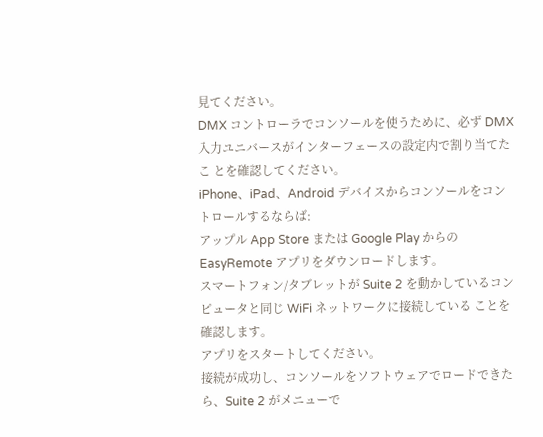⾒てください。
DMX コントローラでコンソールを使うために、必ず DMX ⼊⼒ユニバースがインターフェースの設定内で割り当てたこ とを確認してください。
iPhone、iPad、Android デバイスからコンソールをコントロールするならば:
アップル App Store または Google Play からの EasyRemote アプリをダウンロードします。
スマートフォン/タブレットが Suite 2 を動かしているコンピュータと同じ WiFi ネットワークに接続している ことを確認します。
アプリをスタートしてください。
接続が成功し、コンソールをソフトウェアでロードできたら、Suite 2 がメニューで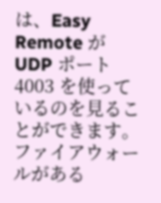は、Easy Remote が UDP ポート 4003 を使っているのを⾒ることができます。
ファイアウォールがある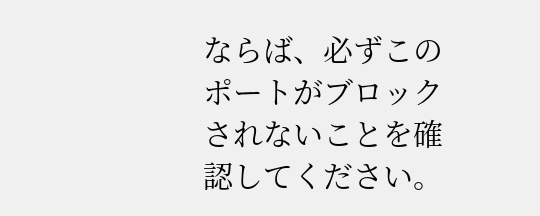ならば、必ずこのポートがブロックされないことを確認してください。